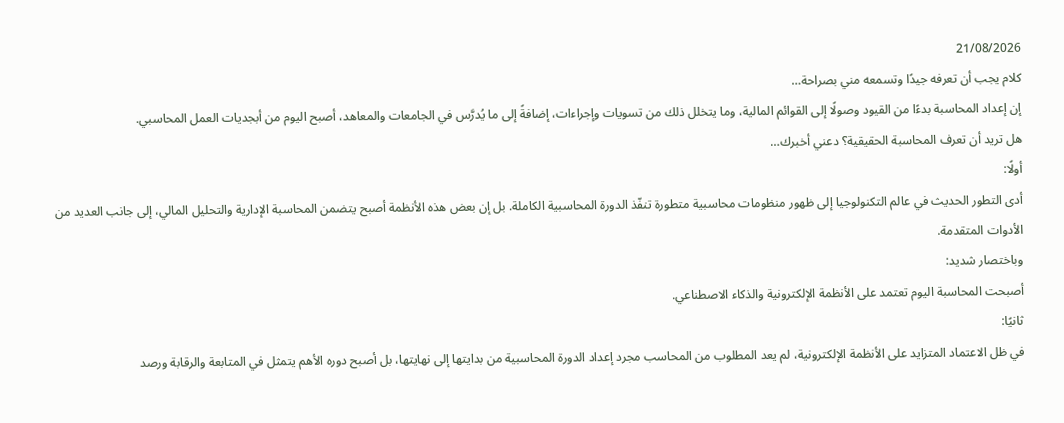21/08/2026
كلام يجب أن تعرفه جيدًا وتسمعه مني بصراحة…
إن إعداد المحاسبة بدءًا من القيود وصولًا إلى القوائم المالية، وما يتخلل ذلك من تسويات وإجراءات، إضافةً إلى ما يُدرَّس في الجامعات والمعاهد، أصبح اليوم من أبجديات العمل المحاسبي.
هل تريد أن تعرف المحاسبة الحقيقية؟ دعني أخبرك…
أولًا:
أدى التطور الحديث في عالم التكنولوجيا إلى ظهور منظومات محاسبية متطورة تنفّذ الدورة المحاسبية الكاملة. بل إن بعض هذه الأنظمة أصبح يتضمن المحاسبة الإدارية والتحليل المالي، إلى جانب العديد من الأدوات المتقدمة.
وباختصار شديد:
أصبحت المحاسبة اليوم تعتمد على الأنظمة الإلكترونية والذكاء الاصطناعي.
ثانيًا:
في ظل الاعتماد المتزايد على الأنظمة الإلكترونية، لم يعد المطلوب من المحاسب مجرد إعداد الدورة المحاسبية من بدايتها إلى نهايتها، بل أصبح دوره الأهم يتمثل في المتابعة والرقابة ورصد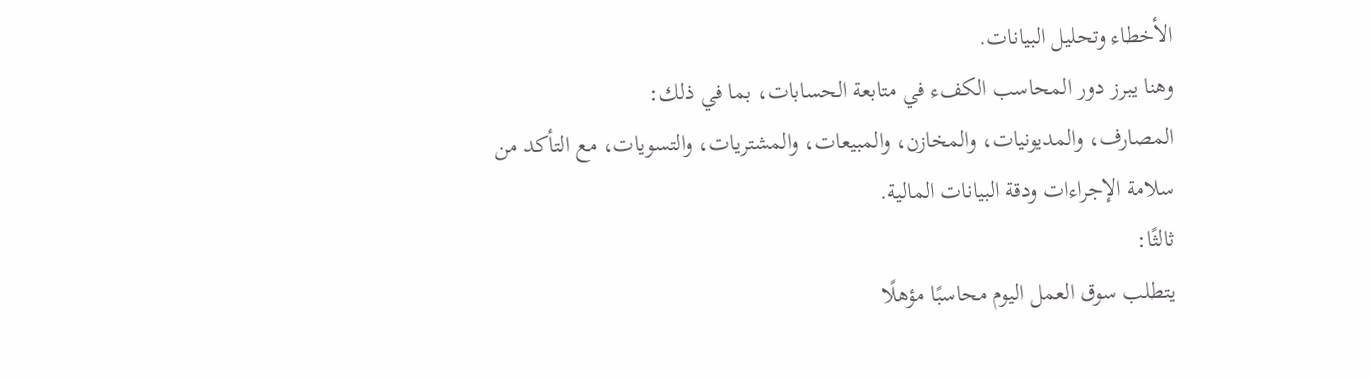الأخطاء وتحليل البيانات.
وهنا يبرز دور المحاسب الكفء في متابعة الحسابات، بما في ذلك:
المصارف، والمديونيات، والمخازن، والمبيعات، والمشتريات، والتسويات، مع التأكد من سلامة الإجراءات ودقة البيانات المالية.
ثالثًا:
يتطلب سوق العمل اليوم محاسبًا مؤهلًا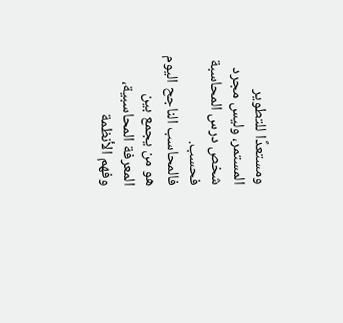ومستعدًا للتطوير المستمر، وليس مجرد شخص درس المحاسبة فحسب.
فالمحاسب الناجح اليوم هو من يجمع بين المعرفة المحاسبية، وفهم الأنظمة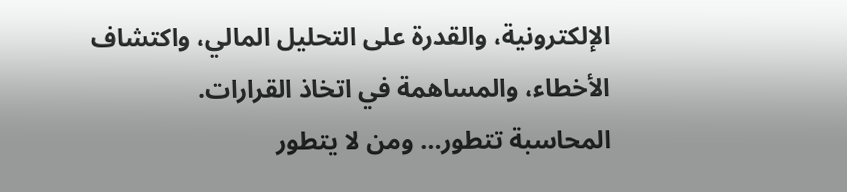الإلكترونية، والقدرة على التحليل المالي، واكتشاف الأخطاء، والمساهمة في اتخاذ القرارات.
المحاسبة تتطور… ومن لا يتطور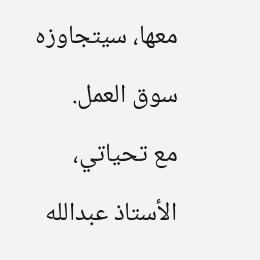معها، سيتجاوزه سوق العمل.
مع تحياتي،
الأستاذ عبدالله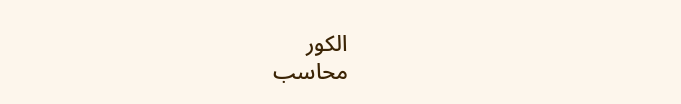الكور
محاسب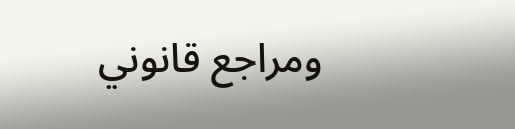ومراجع قانوني